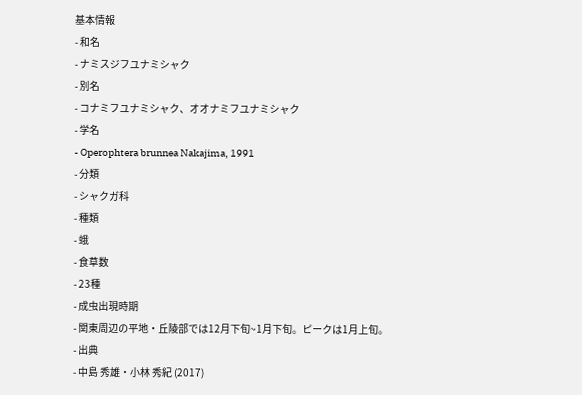基本情報
- 和名
- ナミスジフユナミシャク
- 別名
- コナミフユナミシャク、オオナミフユナミシャク
- 学名
- Operophtera brunnea Nakajima, 1991
- 分類
- シャクガ科
- 種類
- 蛾
- 食草数
- 23種
- 成虫出現時期
- 関東周辺の平地・丘陵部では12月下旬~1月下旬。ピークは1月上旬。
- 出典
- 中島 秀雄・小林 秀紀 (2017)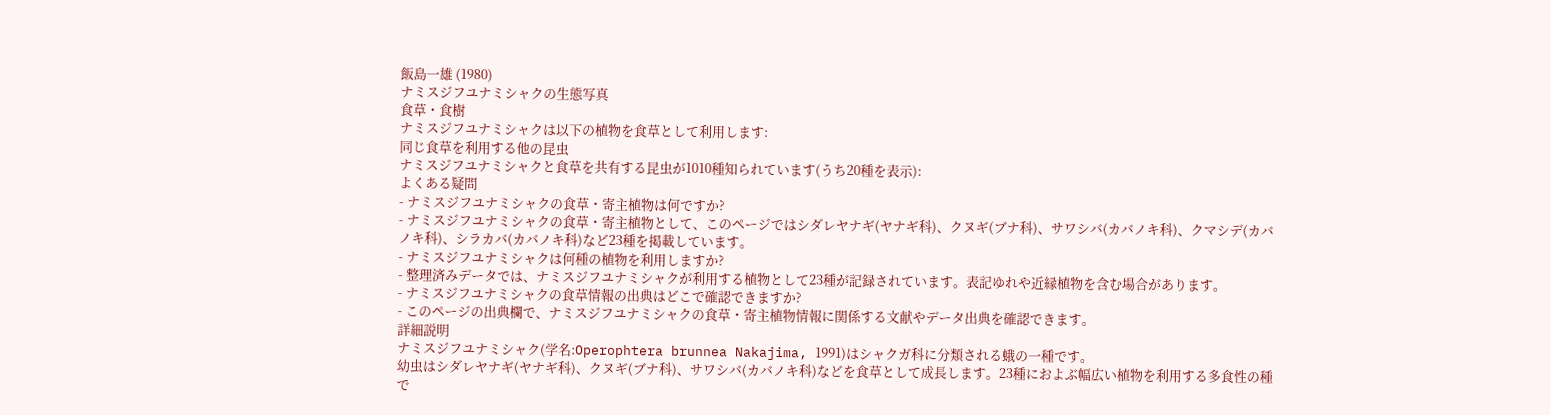飯島一雄 (1980)
ナミスジフユナミシャクの生態写真
食草・食樹
ナミスジフユナミシャクは以下の植物を食草として利用します:
同じ食草を利用する他の昆虫
ナミスジフユナミシャクと食草を共有する昆虫が1010種知られています(うち20種を表示):
よくある疑問
- ナミスジフユナミシャクの食草・寄主植物は何ですか?
- ナミスジフユナミシャクの食草・寄主植物として、このページではシダレヤナギ(ヤナギ科)、クヌギ(ブナ科)、サワシバ(カバノキ科)、クマシデ(カバノキ科)、シラカバ(カバノキ科)など23種を掲載しています。
- ナミスジフユナミシャクは何種の植物を利用しますか?
- 整理済みデータでは、ナミスジフユナミシャクが利用する植物として23種が記録されています。表記ゆれや近縁植物を含む場合があります。
- ナミスジフユナミシャクの食草情報の出典はどこで確認できますか?
- このページの出典欄で、ナミスジフユナミシャクの食草・寄主植物情報に関係する文献やデータ出典を確認できます。
詳細説明
ナミスジフユナミシャク(学名:Operophtera brunnea Nakajima, 1991)はシャクガ科に分類される蛾の一種です。
幼虫はシダレヤナギ(ヤナギ科)、クヌギ(ブナ科)、サワシバ(カバノキ科)などを食草として成長します。23種におよぶ幅広い植物を利用する多食性の種で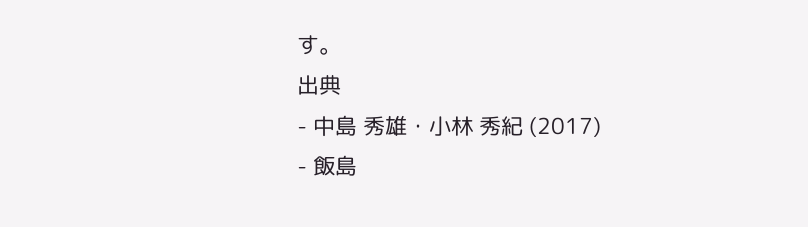す。
出典
- 中島 秀雄・小林 秀紀 (2017)
- 飯島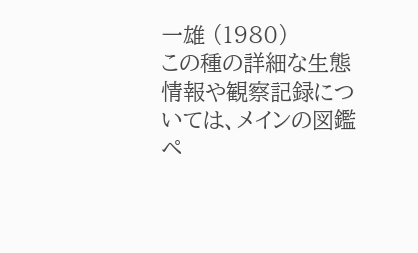一雄 (1980)
この種の詳細な生態情報や観察記録については、メインの図鑑ペ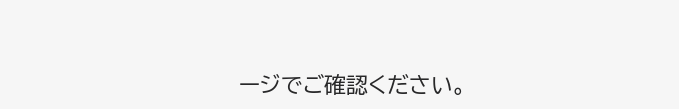ージでご確認ください。